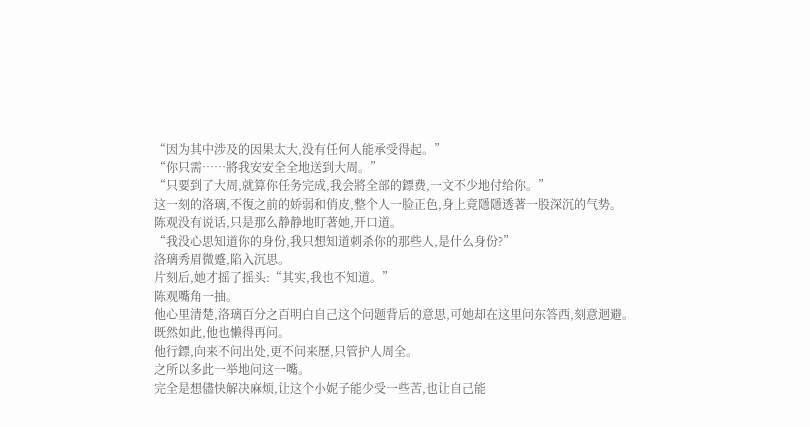“因为其中涉及的因果太大,没有任何人能承受得起。”
“你只需……將我安安全全地送到大周。”
“只要到了大周,就算你任务完成,我会將全部的鏢费,一文不少地付给你。”
这一刻的洛璃,不復之前的娇弱和俏皮,整个人一脸正色,身上竟隱隱透著一股深沉的气势。
陈观没有说话,只是那么静静地盯著她,开口道。
“我没心思知道你的身份,我只想知道刺杀你的那些人,是什么身份?”
洛璃秀眉微蹙,陷入沉思。
片刻后,她才摇了摇头:“其实,我也不知道。”
陈观嘴角一抽。
他心里清楚,洛璃百分之百明白自己这个问题背后的意思,可她却在这里问东答西,刻意迴避。
既然如此,他也懒得再问。
他行鏢,向来不问出处,更不问来歷,只管护人周全。
之所以多此一举地问这一嘴。
完全是想儘快解决麻烦,让这个小妮子能少受一些苦,也让自己能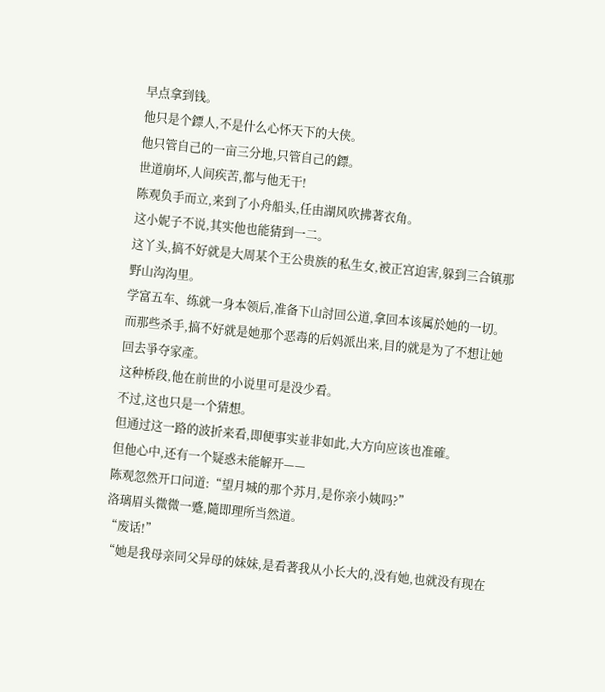早点拿到钱。
他只是个鏢人,不是什么心怀天下的大侠。
他只管自己的一亩三分地,只管自己的鏢。
世道崩坏,人间疾苦,都与他无干!
陈观负手而立,来到了小舟船头,任由湖风吹拂著衣角。
这小妮子不说,其实他也能猜到一二。
这丫头,搞不好就是大周某个王公贵族的私生女,被正宫迫害,躲到三合镇那野山沟沟里。
学富五车、练就一身本领后,准备下山討回公道,拿回本该属於她的一切。
而那些杀手,搞不好就是她那个恶毒的后妈派出来,目的就是为了不想让她回去爭夺家產。
这种桥段,他在前世的小说里可是没少看。
不过,这也只是一个猜想。
但通过这一路的波折来看,即便事实並非如此,大方向应该也准確。
但他心中,还有一个疑惑未能解开——
陈观忽然开口问道:“望月城的那个苏月,是你亲小姨吗?”
洛璃眉头微微一蹙,隨即理所当然道。
“废话!”
“她是我母亲同父异母的妹妹,是看著我从小长大的,没有她,也就没有现在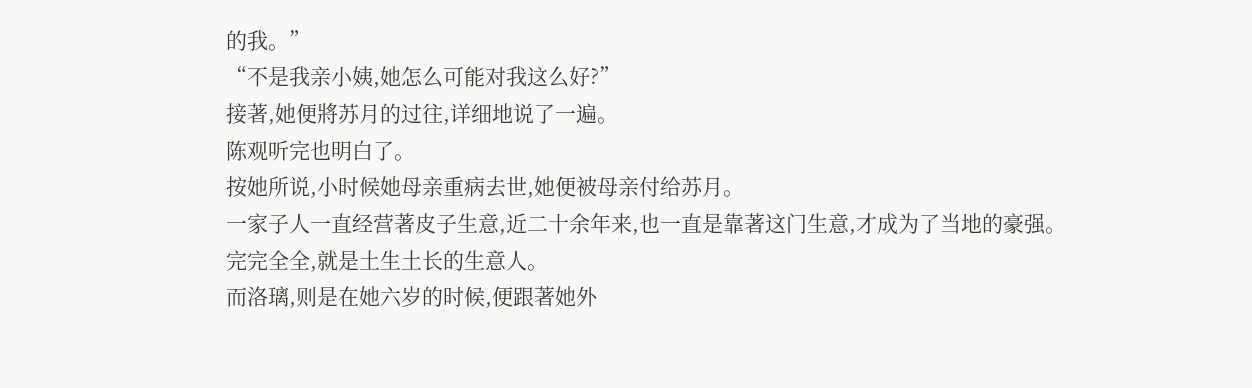的我。”
“不是我亲小姨,她怎么可能对我这么好?”
接著,她便將苏月的过往,详细地说了一遍。
陈观听完也明白了。
按她所说,小时候她母亲重病去世,她便被母亲付给苏月。
一家子人一直经营著皮子生意,近二十余年来,也一直是靠著这门生意,才成为了当地的豪强。
完完全全,就是土生土长的生意人。
而洛璃,则是在她六岁的时候,便跟著她外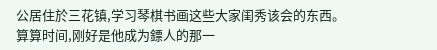公居住於三花镇,学习琴棋书画这些大家闺秀该会的东西。
算算时间,刚好是他成为鏢人的那一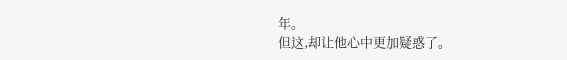年。
但这,却让他心中更加疑惑了。